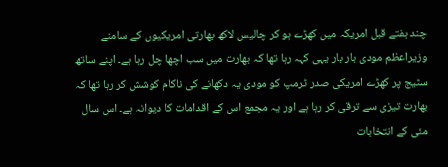چند ہفتے قبل امریکہ میں کھڑے ہو کر چالیس لاکھ بھارتی امریکیوں کے سامنے وزیراعظم مودی بار بار یہی کہہ رہا تھا کہ بھارت میں سب اچھا چل رہا ہے۔ اپنے ساتھ سٹیج پر کھڑے امریکی صدر ٹرمپ کو مودی یہ دکھانے کی ناکام کوشش کر رہا تھا کہ بھارت تیزی سے ترقی کر رہا ہے اور یہ مجمع اس کے اقدامات کا دیوانہ ہے۔ اس سال مئی کے انتخابات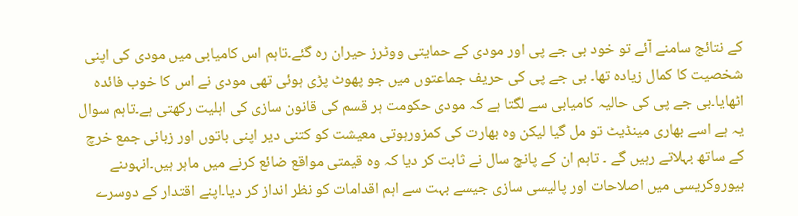کے نتائج سامنے آئے تو خود بی جے پی اور مودی کے حمایتی ووٹرز حیران رہ گئے۔تاہم اس کامیابی میں مودی کی اپنی شخصیت کا کمال زیادہ تھا۔ بی جے پی کی حریف جماعتوں میں جو پھوٹ پڑی ہوئی تھی مودی نے اس کا خوب فائدہ اٹھایا۔بی جے پی کی حالیہ کامیابی سے لگتا ہے کہ مودی حکومت ہر قسم کی قانون سازی کی اہلیت رکھتی ہے۔تاہم سوال یہ ہے اسے بھاری مینڈیٹ تو مل گیا لیکن وہ بھارت کی کمزورہوتی معیشت کو کتنی دیر اپنی باتوں اور زبانی جمع خرچ کے ساتھ بہلاتے رہیں گے ۔ تاہم ان کے پانچ سال نے ثابت کر دیا کہ وہ قیمتی مواقع ضائع کرنے میں ماہر ہیں۔انہوںنے بیوروکریسی میں اصلاحات اور پالیسی سازی جیسے بہت سے اہم اقدامات کو نظر انداز کر دیا۔اپنے اقتدار کے دوسرے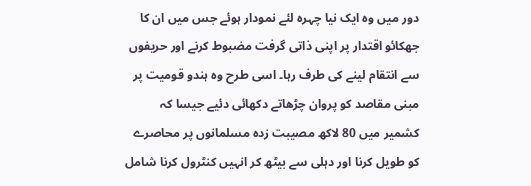دور میں وہ ایک نیا چہرہ لئے نمودار ہوئے جس میں ان کا جھکائو اقتدار پر اپنی ذاتی گرفت مضبوط کرنے اور حریفوں سے انتقام لینے کی طرف رہا۔ اسی طرح وہ ہندو قومیت پر مبنی مقاصد کو پروان چڑھاتے دکھائی دئیے جیسا کہ کشمیر میں 80 لاکھ مصیبت زدہ مسلمانوں پر محاصرے کو طویل کرنا اور دہلی سے بیٹھ کر انہیں کنٹرول کرنا شامل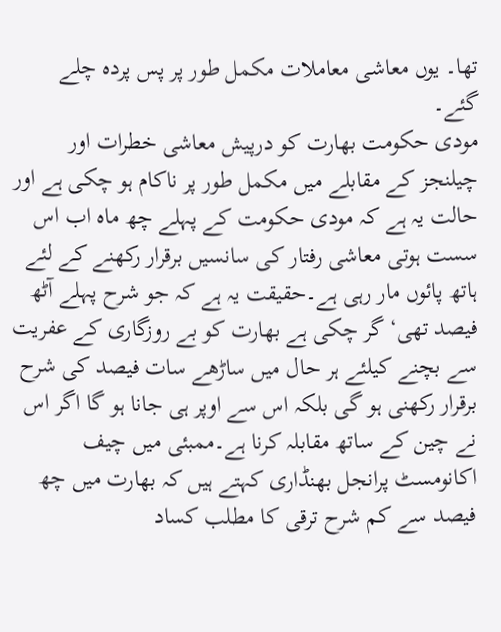تھا۔ یوں معاشی معاملات مکمل طور پر پس پردہ چلے گئے۔
مودی حکومت بھارت کو درپیش معاشی خطرات اور چیلنجز کے مقابلے میں مکمل طور پر ناکام ہو چکی ہے اور حالت یہ ہے کہ مودی حکومت کے پہلے چھ ماہ اب اس سست ہوتی معاشی رفتار کی سانسیں برقرار رکھنے کے لئے ہاتھ پائوں مار رہی ہے۔حقیقت یہ ہے کہ جو شرح پہلے آٹھ فیصد تھی‘ گر چکی ہے بھارت کو بے روزگاری کے عفریت سے بچنے کیلئے ہر حال میں ساڑھے سات فیصد کی شرح برقرار رکھنی ہو گی بلکہ اس سے اوپر ہی جانا ہو گا اگر اس نے چین کے ساتھ مقابلہ کرنا ہے۔ممبئی میں چیف اکانومسٹ پرانجل بھنڈاری کہتے ہیں کہ بھارت میں چھ فیصد سے کم شرح ترقی کا مطلب کساد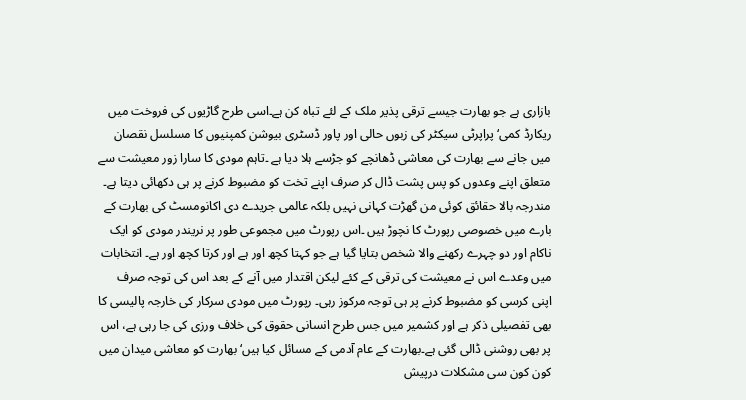بازاری ہے جو بھارت جیسے ترقی پذیر ملک کے لئے تباہ کن ہے۔اسی طرح گاڑیوں کی فروخت میں ریکارڈ کمی‘پراپرٹی سیکٹر کی زبوں حالی اور پاور ڈسٹری بیوشن کمپنیوں کا مسلسل نقصان میں جانے سے بھارت کی معاشی ڈھانچے کو جڑسے ہلا دیا ہے ۔تاہم مودی کا سارا زور معیشت سے متعلق اپنے وعدوں کو پس پشت ڈال کر صرف اپنے تخت کو مضبوط کرنے پر ہی دکھائی دیتا ہے۔
مندرجہ بالا حقائق کوئی من گھڑت کہانی نہیں بلکہ عالمی جریدے دی اکانومسٹ کی بھارت کے بارے میں خصوصی رپورٹ کا نچوڑ ہیں ۔اس رپورٹ میں مجموعی طور پر نریندر مودی کو ایک ناکام اور دو چہرے رکھنے والا شخص بتایا گیا ہے جو کہتا کچھ اور ہے اور کرتا کچھ اور ہے۔ انتخابات میں وعدے اس نے معیشت کی ترقی کے کئے لیکن اقتدار میں آنے کے بعد اس کی توجہ صرف اپنی کرسی کو مضبوط کرنے پر ہی توجہ مرکوز رہی۔ رپورٹ میں مودی سرکار کی خارجہ پالیسی کا بھی تفصیلی ذکر ہے اور کشمیر میں جس طرح انسانی حقوق کی خلاف ورزی کی جا رہی ہے، اس پر بھی روشنی ڈالی گئی ہے۔بھارت کے عام آدمی کے مسائل کیا ہیں‘ بھارت کو معاشی میدان میں کون کون سی مشکلات درپیش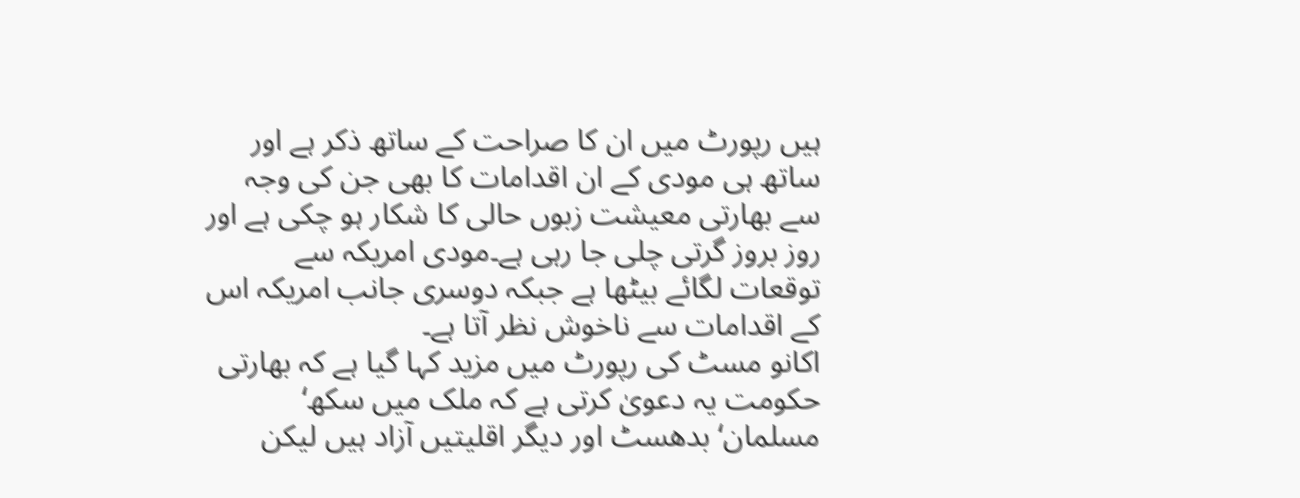ہیں رپورٹ میں ان کا صراحت کے ساتھ ذکر ہے اور ساتھ ہی مودی کے ان اقدامات کا بھی جن کی وجہ سے بھارتی معیشت زبوں حالی کا شکار ہو چکی ہے اور روز بروز گرتی چلی جا رہی ہے۔مودی امریکہ سے توقعات لگائے بیٹھا ہے جبکہ دوسری جانب امریکہ اس کے اقدامات سے ناخوش نظر آتا ہے۔
اکانو مسٹ کی رپورٹ میں مزید کہا گیا ہے کہ بھارتی حکومت یہ دعویٰ کرتی ہے کہ ملک میں سکھ‘ مسلمان‘ بدھسٹ اور دیگر اقلیتیں آزاد ہیں لیکن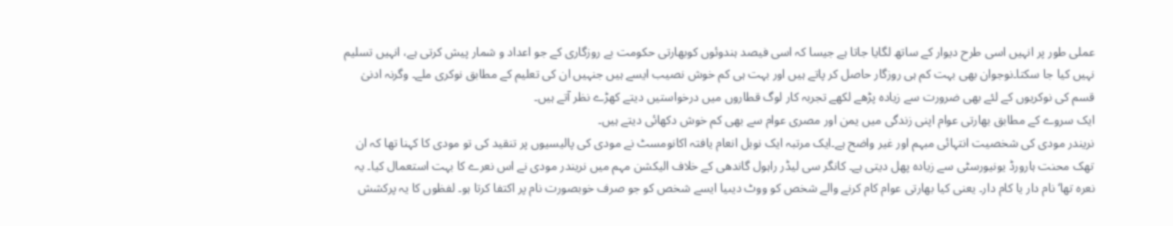عملی طور پر انہیں اسی طرح دیوار کے ساتھ لگایا جاتا ہے جیسا کہ اسی فیصد ہندوئوں کوبھارتی حکومت بے روزگاری کے جو اعداد و شمار پیش کرتی ہے، انہیں تسلیم نہیں کیا جا سکتا۔نوجوان بھی بہت کم ہی روزگار حاصل کر پاتے ہیں اور بہت ہی کم خوش نصیب ایسے ہیں جنہیں ان کی تعلیم کے مطابق نوکری ملے۔ وگرنہ ادنیٰ قسم کی نوکریوں کے لئے بھی ضرورت سے زیادہ پڑھے لکھے تجربہ کار لوگ قطاروں میں درخواستیں دیتے کھڑے نظر آتے ہیں۔
ایک سروے کے مطابق بھارتی عوام اپنی زندگی میں یمن اور مصری عوام سے بھی کم خوش دکھائی دیتے ہیں۔
نریندر مودی کی شخصیت انتہائی مبہم اور غیر واضح ہے۔ایک مرتبہ ایک نوبل انعام یافتہ اکانومسٹ نے مودی کی پالیسیوں پر تنقید کی تو مودی کا کہنا تھا کہ ان تھک محنت ہارورڈ یونیورسٹی سے زیادہ پھل دیتی ہے۔ کانگر سی لیڈر راہول گاندھی کے خلاف الیکشن مہم میں نریندر مودی نے اس نعرے کا بہت استعمال کیا۔ یہ نعرہ تھا‘ نام دار یا کام دار۔ یعنی کیا بھارتی عوام کام کرنے والے شخص کو ووٹ دیںیا ایسے شخص کو جو صرف خوبصورت نام پر اکتفا کرتا ہو۔ لفظوں کا یہ پرکشش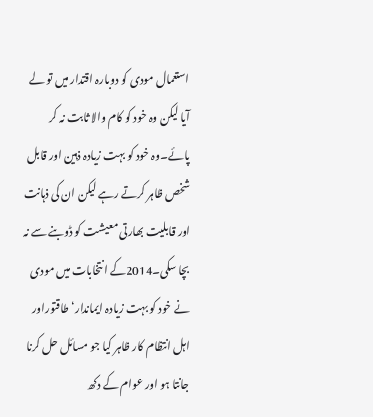استعمال مودی کو دوبارہ اقتدار میں تو لے آیا لیکن وہ خود کو کام والا ثابت نہ کر پائے۔وہ خود کو بہت زیادہ ذہین اور قابل شخص ظاہر کرتے رہے لیکن ان کی ذہانت اور قابلیت بھارتی معیشت کو ڈوبنے سے نہ بچا سکی۔2014کے انتخابات میں مودی نے خود کو بہت زیادہ ایماندار‘ طاقتوراور اہل انتظام کار ظاہر کیا جو مسائل حل کرنا جانتا ہو اور عوام کے دکھ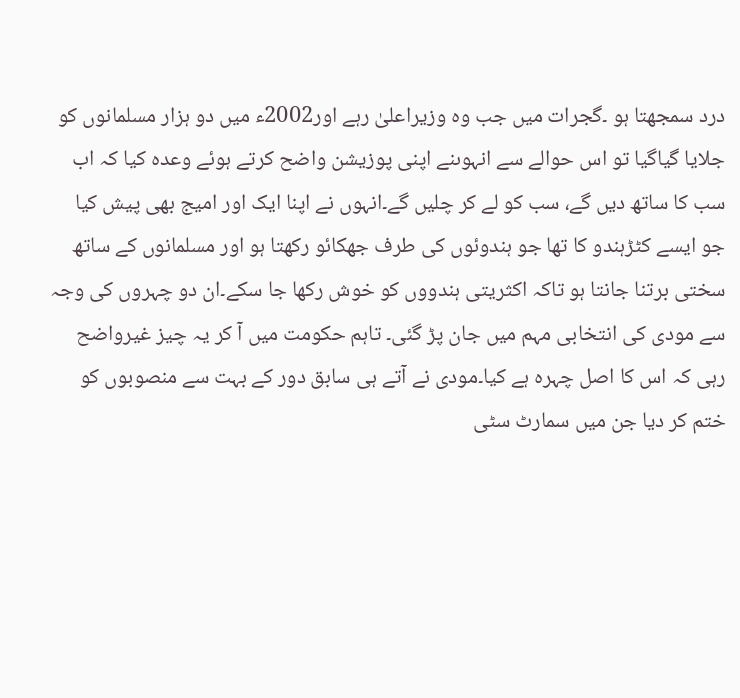درد سمجھتا ہو ۔گجرات میں جب وہ وزیراعلیٰ رہے اور2002ء میں دو ہزار مسلمانوں کو جلایا گیاگیا تو اس حوالے سے انہوںنے اپنی پوزیشن واضح کرتے ہوئے وعدہ کیا کہ اب سب کا ساتھ دیں گے، سب کو لے کر چلیں گے۔انہوں نے اپنا ایک اور امیج بھی پیش کیا جو ایسے کٹڑہندو کا تھا جو ہندوئوں کی طرف جھکائو رکھتا ہو اور مسلمانوں کے ساتھ سختی برتنا جانتا ہو تاکہ اکثریتی ہندووں کو خوش رکھا جا سکے۔ان دو چہروں کی وجہ سے مودی کی انتخابی مہم میں جان پڑ گئی۔ تاہم حکومت میں آ کر یہ چیز غیرواضح رہی کہ اس کا اصل چہرہ ہے کیا۔مودی نے آتے ہی سابق دور کے بہت سے منصوبوں کو ختم کر دیا جن میں سمارٹ سٹی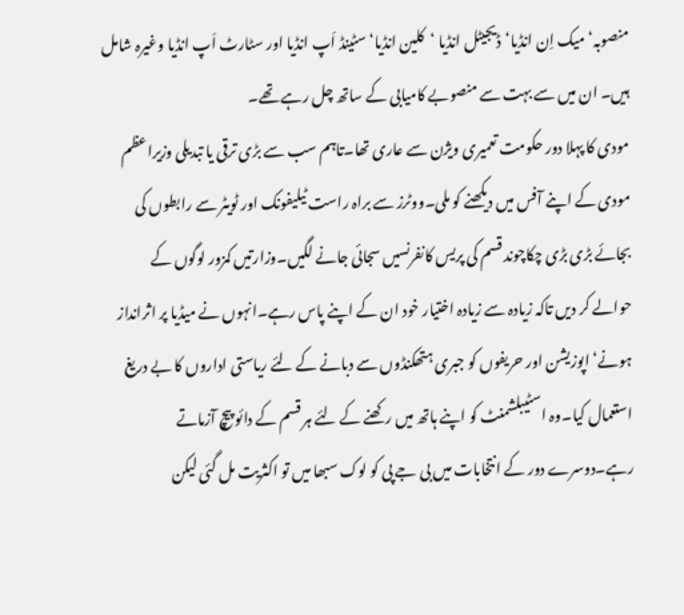منصوبہ‘میک اِن انڈیا‘ڈیجیٹل انڈیا ‘کلین انڈیا‘ سٹینڈ اَپ انڈیا اور سٹارٹ اَپ انڈیا وغیرہ شامل ہیں۔ ان میں سے بہت سے منصوبے کامیابی کے ساتھ چل رہے تھے۔
مودی کا پہلا دور حکومت تعمیری ویژن سے عاری تھا۔تاہم سب سے بڑی ترقی یا تبدیلی وزیراعظم مودی کے اپنے آفس میں دیکھنے کو ملی۔ووٹرز سے براہ راست ٹیلیفونک اور ٹویٹر سے رابطوں کی بجائے بڑی بڑی چکاچوند قسم کی پریس کانفرنسیں سجائی جانے لگیں۔وزارتیں کمزور لوگوں کے حوالے کر دیں تاکہ زیادہ سے زیادہ اختیار خود ان کے اپنے پاس رہے۔انہوں نے میڈیا پر اثرانداز ہونے‘ اپوزیشن اور حریفوں کو جبری ہتھکنڈوں سے دبانے کے لئے ریاستی اداروں کا بے دریغ استعمال کیا۔وہ اسٹیبلشمنٹ کو اپنے ہاتھ میں رکھنے کے لئے ہر قسم کے دائو پیچ آزماتے رہے۔دوسرے دور کے انتخابات میں بی جے پی کو لوک سبھا میں تو اکثریت مل گئی لیکن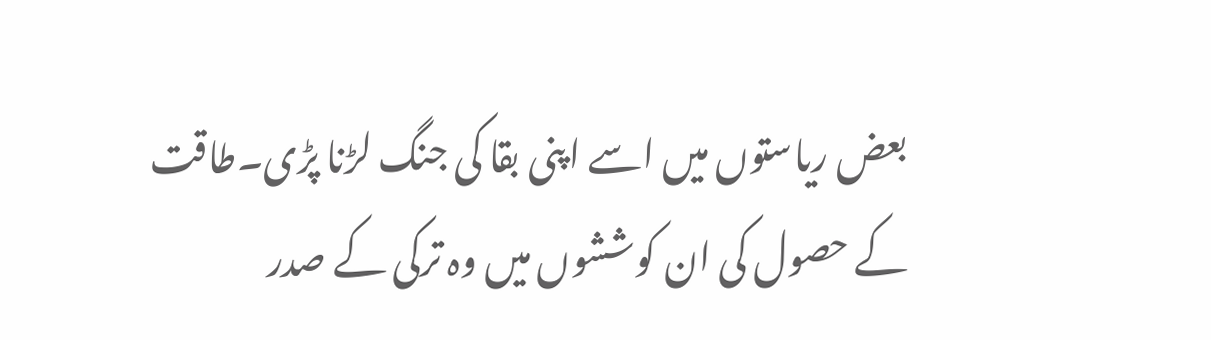بعض ریاستوں میں اسے اپنی بقا کی جنگ لڑنا پڑی۔طاقت کے حصول کی ان کوششوں میں وہ ترکی کے صدر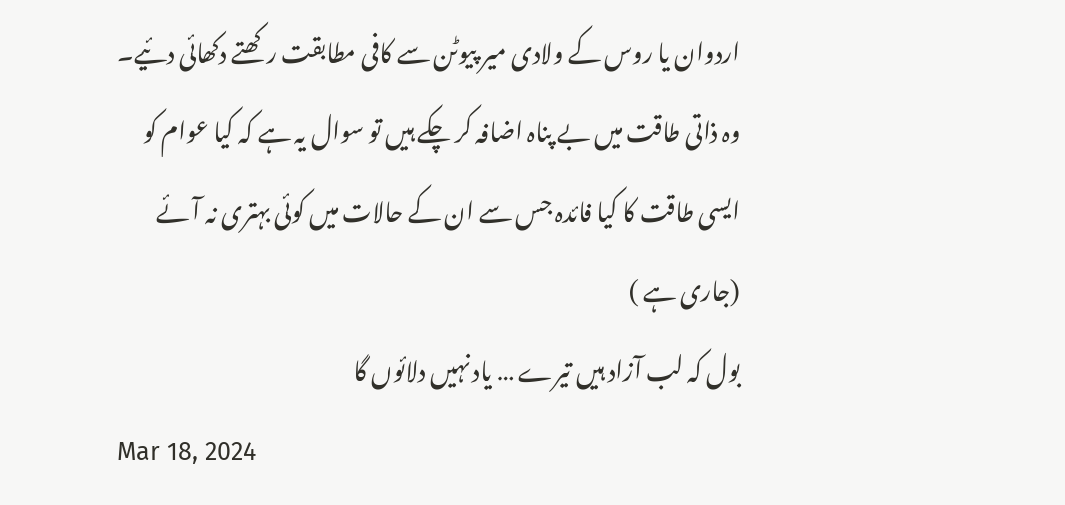اردوان یا روس کے ولادی میر پیوٹن سے کافی مطابقت رکھتے دکھائی دئیے۔ وہ ذاتی طاقت میں بے پناہ اضافہ کر چکے ہیں تو سوال یہ ہے کہ کیا عوام کو ایسی طاقت کا کیا فائدہ جس سے ان کے حالات میں کوئی بہتری نہ آئے (جاری ہے )
بول کہ لب آزاد ہیں تیرے … یاد نہیں دلائوں گا
Mar 18, 2024